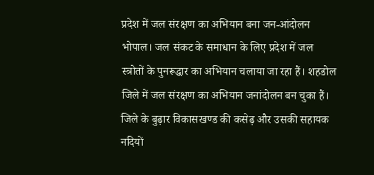प्रदेश में जल संरक्षण का अभियान बना जन-आंदोलन
भोपाल। जल संकट के समाधान के लिए प्रदेश में जल स्त्रोतों के पुनरूद्धार का अभियान चलाया जा रहा हैं। शहडोल जिले में जल संरक्षण का अभियान जनांदोलन बन चुका हैं। जिले के बुढ़ार विकासखण्ड की कसेढ़ और उसकी सहायक नदियों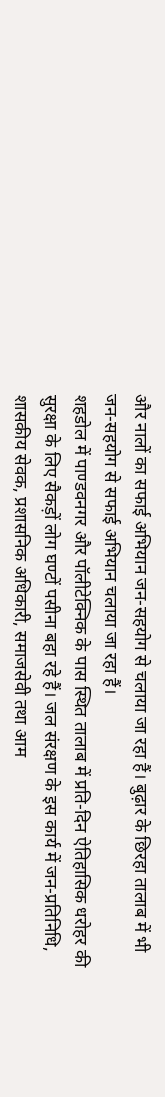और नालों का सफाई अभियान जन-सहयोग से चलाया जा रहा हैं। बुढ़ार के छिरहा तालाब में भी जन-सहयोग से सफाई अभियान चलाया जा रहा हैं।
शहडोल में पाण्डवनगर और पॉलीटेक्निक के पास स्थित तालाब में प्रति-दिन ऐतिहासिक धरोहर की सुरक्षा के लिए सैकड़ों लोग घण्टों पसीना बहा रहे हैं। जल संरक्षण के इस कार्य में जन-प्रतिनिधि, शासकीय सेवक, प्रशासनिक अधिकारी, समाजसेवी तथा आम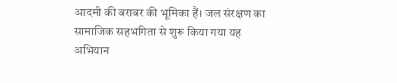आदमी की बराबर की भूमिका हैं। जल संरक्षण का सामाजिक सहभगिता से शुरू किया गया यह अभियान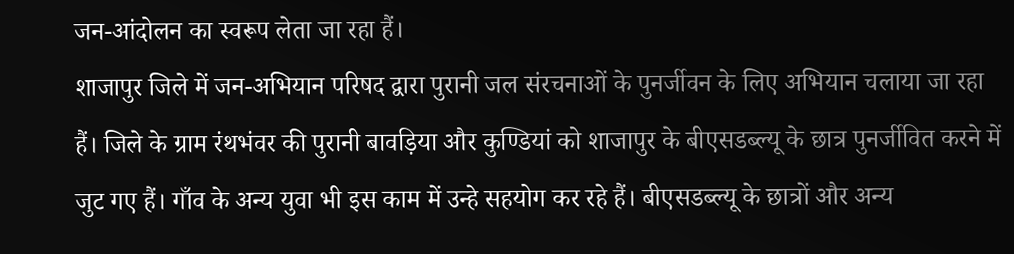जन-आंदोलन का स्वरूप लेता जा रहा हैं।
शाजापुर जिले में जन-अभियान परिषद द्वारा पुरानी जल संरचनाओं के पुनर्जीवन के लिए अभियान चलाया जा रहा हैं। जिले के ग्राम रंथभंवर की पुरानी बावड़िया और कुण्डियां को शाजापुर के बीएसडब्ल्यू के छात्र पुनर्जीवित करने में जुट गए हैं। गाँव के अन्य युवा भी इस काम में उन्हे सहयोग कर रहे हैं। बीएसडब्ल्यू के छात्रों और अन्य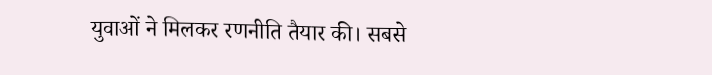युवाओं ने मिलकर रणनीति तैयार की। सबसे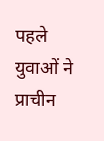पहले युवाओं ने प्राचीन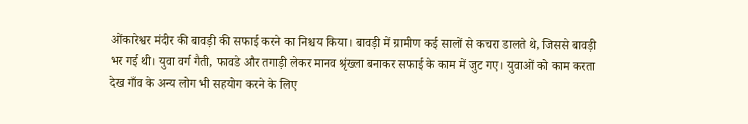ओंकारेश्वर मंदीर की बावड़ी की सफाई करने का निश्चय किया। बावड़ी में ग्रामीण कई सालों से कचरा डालते थे, जिससे बावड़ी भर गई थी। युवा वर्ग गैती, फावडे और तगाड़ी लेकर मानव श्रृंख्ला बनाकर सफाई के काम में जुट गए। युवाओं को काम करता देख गाँव के अन्य लोग भी सहयोग करने के लिए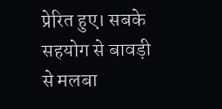प्रेरित हुए। सबके सहयोग से बावड़ी से मलबा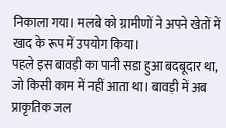निकाला गया। मलबे को ग्रामीणों ने अपने खेतों में खाद के रूप में उपयोग किया।
पहले इस बावड़ी का पानी सडा हुआ बदबूदार था, जो किसी काम में नहीं आता था। बावड़ी में अब प्राकृतिक जल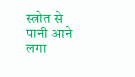स्त्रोत से पानी आने लगा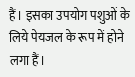हैं। इसका उपयोग पशुओं के लिये पेयजल के रूप में होने लगा हैं।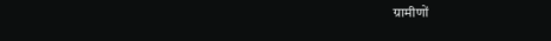ग्रामीणों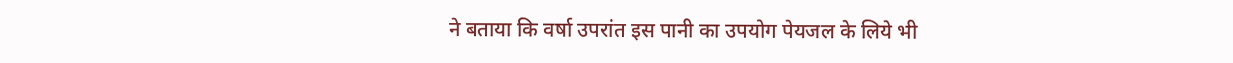ने बताया कि वर्षा उपरांत इस पानी का उपयोग पेयजल के लिये भी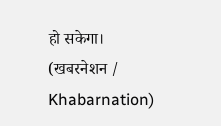हो सकेगा।
(खबरनेशन / Khabarnation)